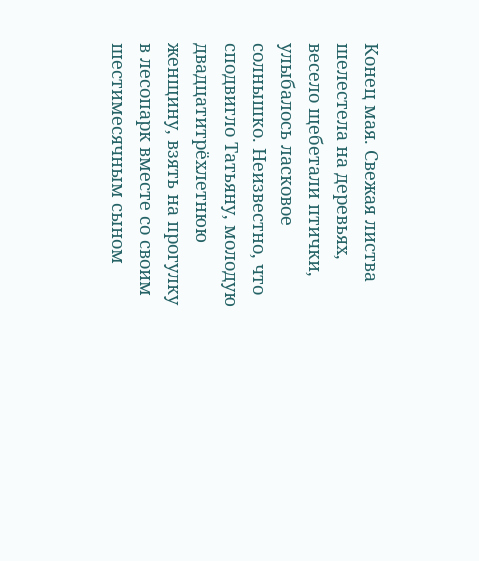Конец мая. Свежая листва шелестела на деревьях, весело щебетали птички, улыбалось ласковое солнышко. Неизвестно, что сподвигло Татьяну, молодую двадцатитрёхлетнюю женщину, взять на прогулку в лесопарк вместе со своим шестимесячным сыном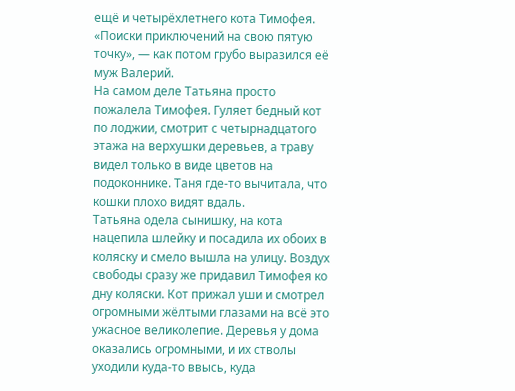ещё и четырёхлетнего кота Тимофея. «Поиски приключений на свою пятую точку», — как потом грубо выразился её муж Валерий.
На самом деле Татьяна просто пожалела Тимофея. Гуляет бедный кот по лоджии, смотрит с четырнадцатого этажа на верхушки деревьев, а траву видел только в виде цветов на подоконнике. Таня где-то вычитала, что кошки плохо видят вдаль.
Татьяна одела сынишку, на кота нацепила шлейку и посадила их обоих в коляску и смело вышла на улицу. Воздух свободы сразу же придавил Тимофея ко дну коляски. Кот прижал уши и смотрел огромными жёлтыми глазами на всё это ужасное великолепие. Деревья у дома оказались огромными, и их стволы уходили куда-то ввысь, куда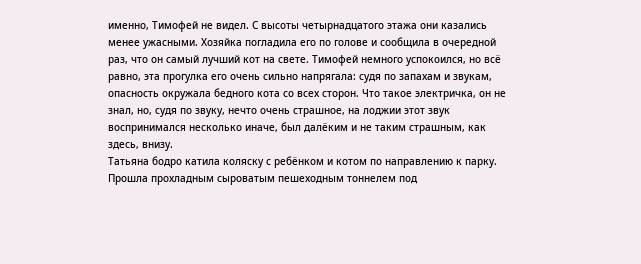именно, Тимофей не видел. С высоты четырнадцатого этажа они казались менее ужасными. Хозяйка погладила его по голове и сообщила в очередной раз, что он самый лучший кот на свете. Тимофей немного успокоился, но всё равно, эта прогулка его очень сильно напрягала: судя по запахам и звукам, опасность окружала бедного кота со всех сторон. Что такое электричка, он не знал, но, судя по звуку, нечто очень страшное, на лоджии этот звук воспринимался несколько иначе, был далёким и не таким страшным, как здесь, внизу.
Татьяна бодро катила коляску с ребёнком и котом по направлению к парку. Прошла прохладным сыроватым пешеходным тоннелем под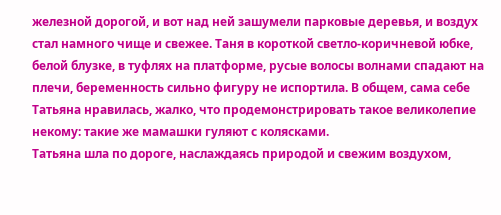железной дорогой, и вот над ней зашумели парковые деревья, и воздух стал намного чище и свежее. Таня в короткой светло-коричневой юбке, белой блузке, в туфлях на платформе, русые волосы волнами спадают на плечи, беременность сильно фигуру не испортила. В общем, сама себе Татьяна нравилась, жалко, что продемонстрировать такое великолепие некому: такие же мамашки гуляют с колясками.
Татьяна шла по дороге, наслаждаясь природой и свежим воздухом,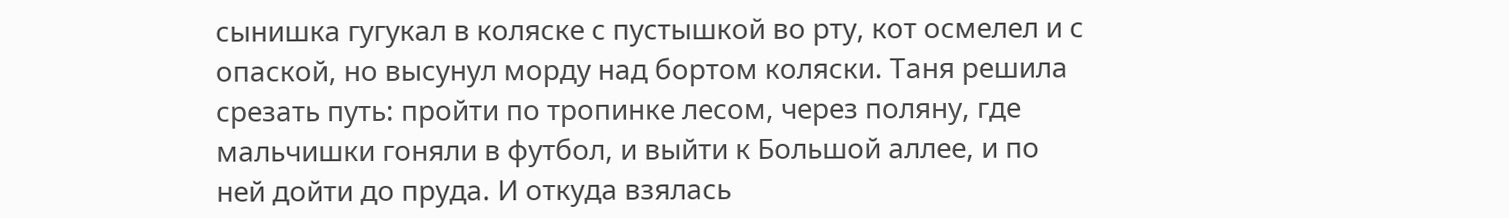сынишка гугукал в коляске с пустышкой во рту, кот осмелел и с опаской, но высунул морду над бортом коляски. Таня решила срезать путь: пройти по тропинке лесом, через поляну, где мальчишки гоняли в футбол, и выйти к Большой аллее, и по ней дойти до пруда. И откуда взялась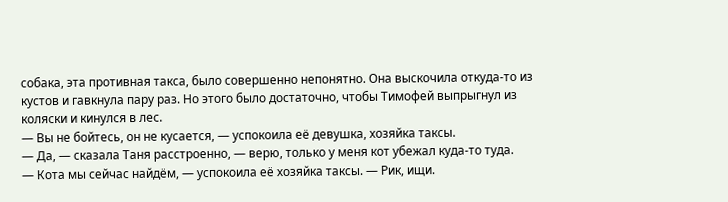собака, эта противная такса, было совершенно непонятно. Она выскочила откуда-то из кустов и гавкнула пару раз. Но этого было достаточно, чтобы Тимофей выпрыгнул из коляски и кинулся в лес.
— Вы не бойтесь, он не кусается, — успокоила её девушка, хозяйка таксы.
— Да, — сказала Таня расстроенно, — верю, только у меня кот убежал куда-то туда.
— Кота мы сейчас найдём, — успокоила её хозяйка таксы. — Рик, ищи.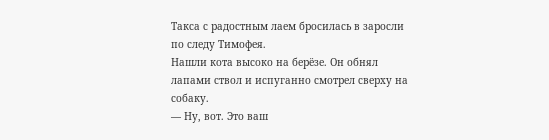Такса с радостным лаем бросилась в заросли по следу Тимофея.
Нашли кота высоко на берёзе. Он обнял лапами ствол и испуганно смотрел сверху на собаку.
— Ну, вот. Это ваш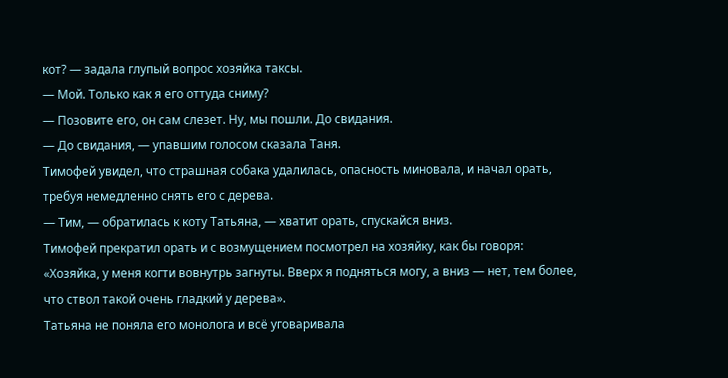кот? — задала глупый вопрос хозяйка таксы.
— Мой. Только как я его оттуда сниму?
— Позовите его, он сам слезет. Ну, мы пошли. До свидания.
— До свидания, — упавшим голосом сказала Таня.
Тимофей увидел, что страшная собака удалилась, опасность миновала, и начал орать, требуя немедленно снять его с дерева.
— Тим, — обратилась к коту Татьяна, — хватит орать, спускайся вниз.
Тимофей прекратил орать и с возмущением посмотрел на хозяйку, как бы говоря: «Хозяйка, у меня когти вовнутрь загнуты. Вверх я подняться могу, а вниз — нет, тем более, что ствол такой очень гладкий у дерева».
Татьяна не поняла его монолога и всё уговаривала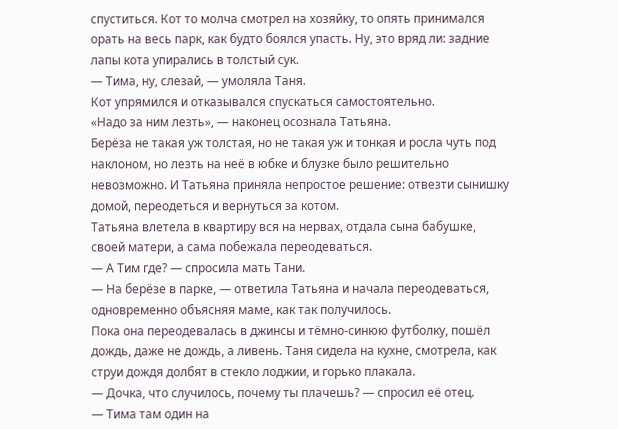спуститься. Кот то молча смотрел на хозяйку, то опять принимался орать на весь парк, как будто боялся упасть. Ну, это вряд ли: задние лапы кота упирались в толстый сук.
— Тима, ну, слезай, — умоляла Таня.
Кот упрямился и отказывался спускаться самостоятельно.
«Надо за ним лезть», — наконец осознала Татьяна.
Берёза не такая уж толстая, но не такая уж и тонкая и росла чуть под наклоном, но лезть на неё в юбке и блузке было решительно невозможно. И Татьяна приняла непростое решение: отвезти сынишку домой, переодеться и вернуться за котом.
Татьяна влетела в квартиру вся на нервах, отдала сына бабушке, своей матери, а сама побежала переодеваться.
— А Тим где? — спросила мать Тани.
— На берёзе в парке, — ответила Татьяна и начала переодеваться, одновременно объясняя маме, как так получилось.
Пока она переодевалась в джинсы и тёмно-синюю футболку, пошёл дождь, даже не дождь, а ливень. Таня сидела на кухне, смотрела, как струи дождя долбят в стекло лоджии, и горько плакала.
— Дочка, что случилось, почему ты плачешь? — спросил её отец.
— Тима там один на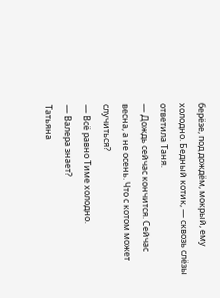берёзе, под дождём, мокрый, ему холодно. Бедный котик, — сквозь слёзы ответила Таня.
— Дождь сейчас кончится. Сейчас весна, а не осень. Что с котом может случиться?
— Всё равно Тиме холодно.
— Валера знает?
Татьяна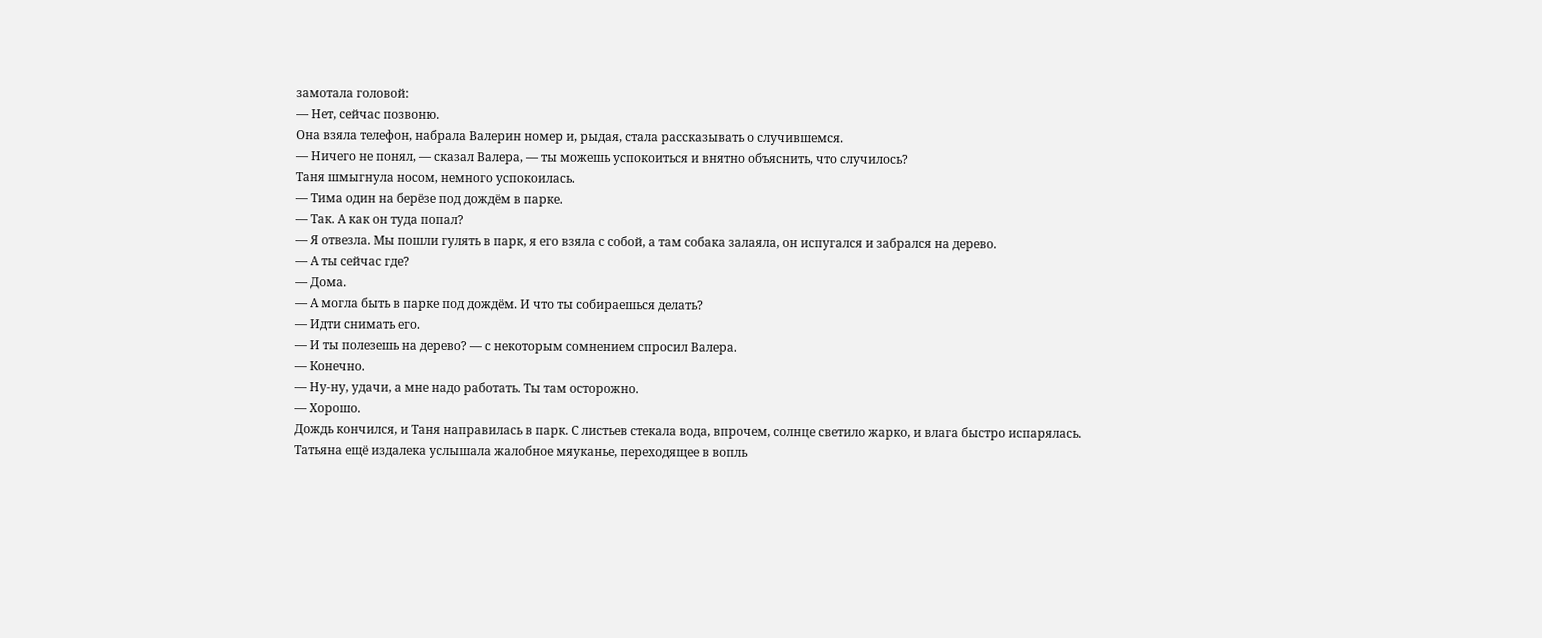замотала головой:
— Нет, сейчас позвоню.
Она взяла телефон, набрала Валерин номер и, рыдая, стала рассказывать о случившемся.
— Ничего не понял, — сказал Валера, — ты можешь успокоиться и внятно объяснить, что случилось?
Таня шмыгнула носом, немного успокоилась.
— Тима один на берёзе под дождём в парке.
— Так. А как он туда попал?
— Я отвезла. Мы пошли гулять в парк, я его взяла с собой, а там собака залаяла, он испугался и забрался на дерево.
— А ты сейчас где?
— Дома.
— А могла быть в парке под дождём. И что ты собираешься делать?
— Идти снимать его.
— И ты полезешь на дерево? — с некоторым сомнением спросил Валера.
— Конечно.
— Ну-ну, удачи, а мне надо работать. Ты там осторожно.
— Хорошо.
Дождь кончился, и Таня направилась в парк. С листьев стекала вода, впрочем, солнце светило жарко, и влага быстро испарялась. Татьяна ещё издалека услышала жалобное мяуканье, переходящее в вопль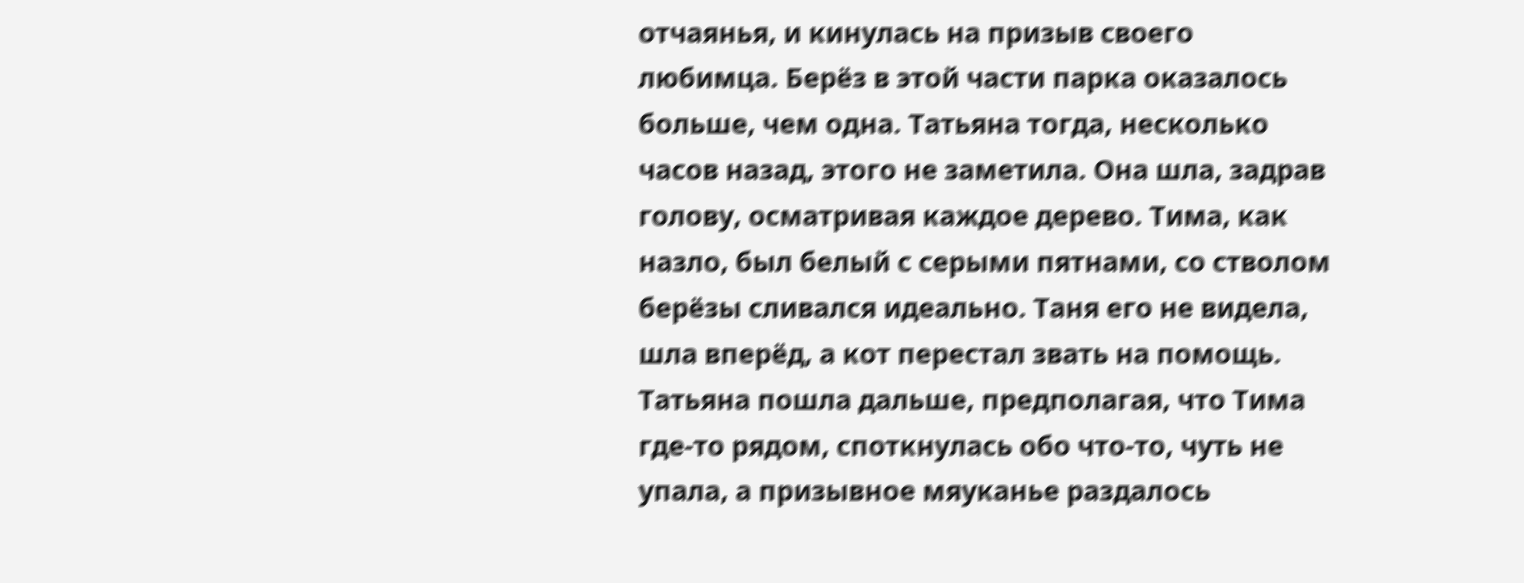отчаянья, и кинулась на призыв своего любимца. Берёз в этой части парка оказалось больше, чем одна. Татьяна тогда, несколько часов назад, этого не заметила. Она шла, задрав голову, осматривая каждое дерево. Тима, как назло, был белый с серыми пятнами, со стволом берёзы сливался идеально. Таня его не видела, шла вперёд, а кот перестал звать на помощь. Татьяна пошла дальше, предполагая, что Тима где-то рядом, споткнулась обо что-то, чуть не упала, а призывное мяуканье раздалось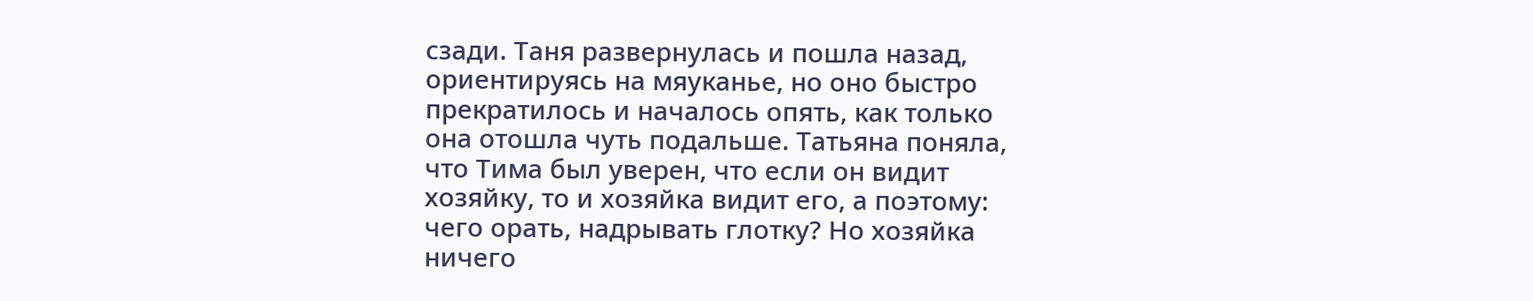сзади. Таня развернулась и пошла назад, ориентируясь на мяуканье, но оно быстро прекратилось и началось опять, как только она отошла чуть подальше. Татьяна поняла, что Тима был уверен, что если он видит хозяйку, то и хозяйка видит его, а поэтому: чего орать, надрывать глотку? Но хозяйка ничего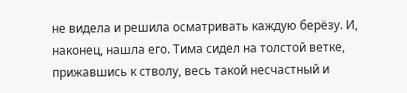не видела и решила осматривать каждую берёзу. И, наконец, нашла его. Тима сидел на толстой ветке, прижавшись к стволу, весь такой несчастный и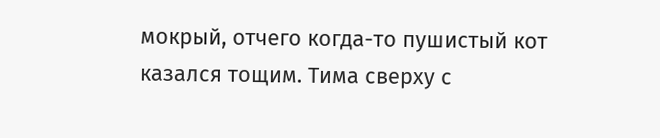мокрый, отчего когда-то пушистый кот казался тощим. Тима сверху с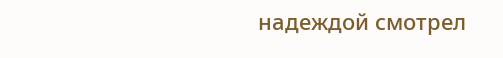надеждой смотрел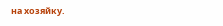на хозяйку.